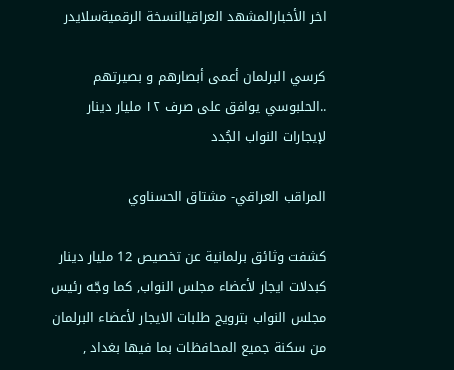اخر الأخبارالمشهد العراقيالنسخة الرقميةسلايدر

كرسي البرلمان أعمى أبصارهم و بصيرتهم ..الحلبوسي يوافق على صرف ١٢ مليار دينار لإيجارات النواب الجُدد

المراقب العراقي- مشتاق الحسناوي

كشفت وثائق برلمانية عن تخصيص 12 مليار دينار كبدلات ايجار لأعضاء مجلس النواب, كما وجّه رئيس مجلس النواب بترويج طلبات الايجار لأعضاء البرلمان من سكنة جميع المحافظات بما فيها بغداد ,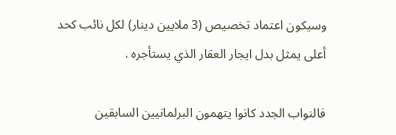وسيكون اعتماد تخصيص (3 ملايين دينار) لكل نائب كحد أعلى يمثل بدل ايجار العقار الذي يستأجره .

فالنواب الجدد كانوا يتهمون البرلمانيين السابقين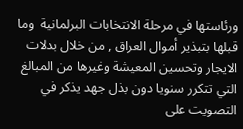ورئاستها في مرحلة الانتخابات البرلمانية  وما قبلها بتبذير أموال العراق , من خلال بدلات الايجار وتحسين المعيشة وغيرها من المبالغ التي تتكرر سنويا دون بذل جهد يذكر في التصويت على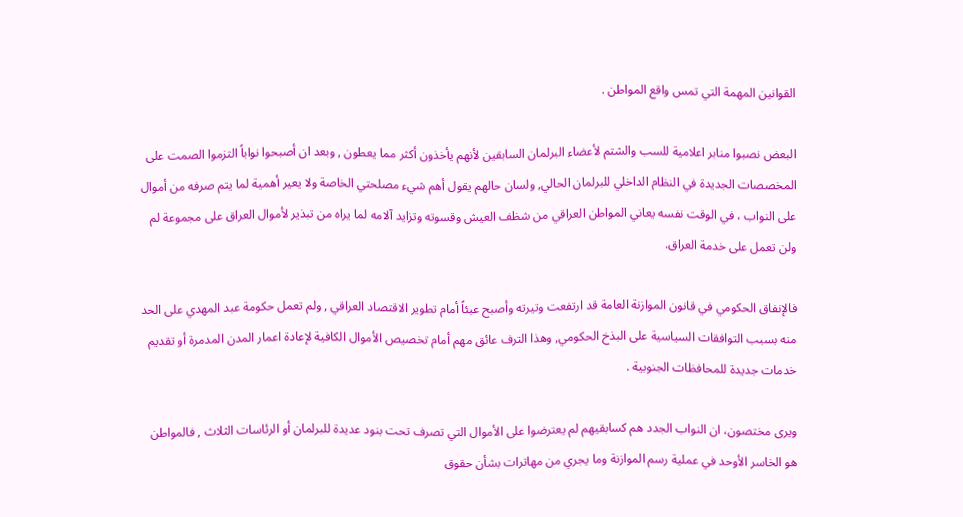القوانين المهمة التي تمس واقع المواطن .

البعض نصبوا منابر اعلامية للسب والشتم لأعضاء البرلمان السابقين لأنهم يأخذون أكثر مما يعطون , وبعد ان أصبحوا نواباً التزموا الصمت على المخصصات الجديدة في النظام الداخلي للبرلمان الحالي, ولسان حالهم يقول أهم شيء مصلحتي الخاصة ولا يعير أهمية لما يتم صرفه من أموال على النواب ، في الوقت نفسه يعاني المواطن العراقي من شظف العيش وقسوته وتزايد آلامه لما يراه من تبذير لأموال العراق على مجموعة لم ولن تعمل على خدمة العراق.

فالإنفاق الحكومي في قانون الموازنة العامة قد ارتفعت وتيرته وأصبح عبئاً أمام تطوير الاقتصاد العراقي , ولم تعمل حكومة عبد المهدي على الحد منه بسبب التوافقات السياسية على البذخ الحكومي, وهذا الترف عائق مهم أمام تخصيص الأموال الكافية لإعادة اعمار المدن المدمرة أو تقديم خدمات جديدة للمحافظات الجنوبية .

ويرى مختصون، ان النواب الجدد هم كسابقيهم لم يعترضوا على الأموال التي تصرف تحت بنود عديدة للبرلمان أو الرئاسات الثلاث , فالمواطن هو الخاسر الأوحد في عملية رسم الموازنة وما يجري من مهاترات بشأن حقوق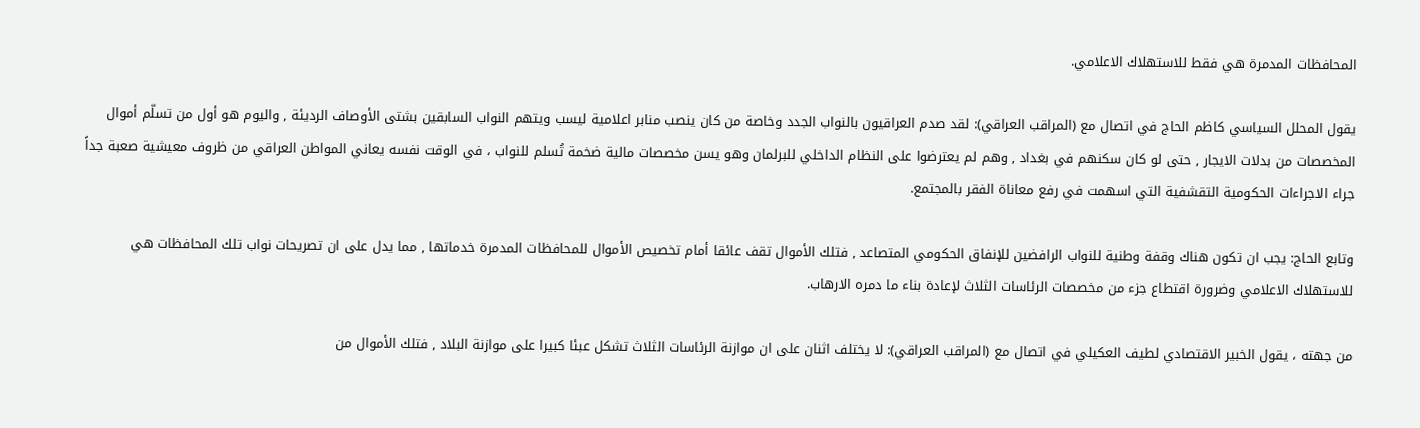المحافظات المدمرة هي فقط للاستهلاك الاعلامي.

يقول المحلل السياسي كاظم الحاج في اتصال مع (المراقب العراقي): لقد صدم العراقيون بالنواب الجدد وخاصة من كان ينصب منابر اعلامية ليسب ويتهم النواب السابقين بشتى الأوصاف الرديئة , واليوم هو أول من تسلّم أموال المخصصات من بدلات الايجار , حتى لو كان سكنهم في بغداد , وهم لم يعترضوا على النظام الداخلي للبرلمان وهو يسن مخصصات مالية ضخمة تُسلم للنواب ، في الوقت نفسه يعاني المواطن العراقي من ظروف معيشية صعبة جداً جراء الاجراءات الحكومية التقشفية التي اسهمت في رفع معاناة الفقر بالمجتمع.

وتابع الحاج: يجب ان تكون هناك وقفة وطنية للنواب الرافضين للإنفاق الحكومي المتصاعد , فتلك الأموال تقف عائقا أمام تخصيص الأموال للمحافظات المدمرة خدماتها , مما يدل على ان تصريحات نواب تلك المحافظات هي للاستهلاك الاعلامي وضرورة اقتطاع جزء من مخصصات الرئاسات الثلاث لإعادة بناء ما دمره الارهاب.

من جهته ، يقول الخبير الاقتصادي لطيف العكيلي في اتصال مع (المراقب العراقي): لا يختلف اثنان على ان موازنة الرئاسات الثلاث تشكل عبئا كبيرا على موازنة البلاد , فتلك الأموال من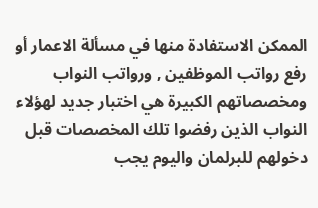الممكن الاستفادة منها في مسألة الاعمار أو رفع رواتب الموظفين , ورواتب النواب ومخصصاتهم الكبيرة هي اختبار جديد لهؤلاء النواب الذين رفضوا تلك المخصصات قبل دخولهم للبرلمان واليوم يجب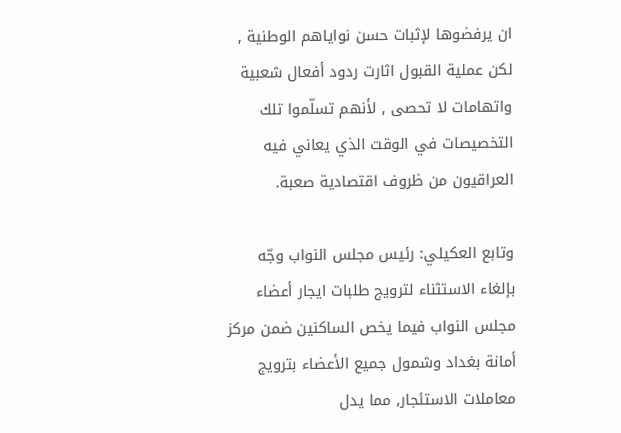ان يرفضوها لإثبات حسن نواياهم الوطنية , لكن عملية القبول اثارت ردود أفعال شعبية واتهامات لا تحصى , لأنهم تسلّموا تلك التخصيصات في الوقت الذي يعاني فيه العراقيون من ظروف اقتصادية صعبة.

وتابع العكيلي: رئيس مجلس النواب وجّه بإلغاء الاستثناء لترويج طلبات ايجار أعضاء مجلس النواب فيما يخص الساكنين ضمن مركز أمانة بغداد وشمول جميع الأعضاء بترويج معاملات الاستئجار, مما يدل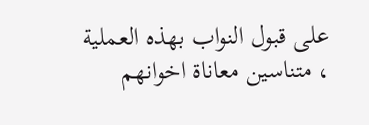على قبول النواب بهذه العملية ، متناسين معاناة اخوانهم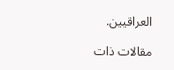العراقيين.

مقالات ذات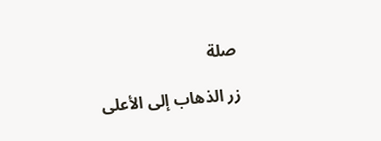صلة

زر الذهاب إلى الأعلى